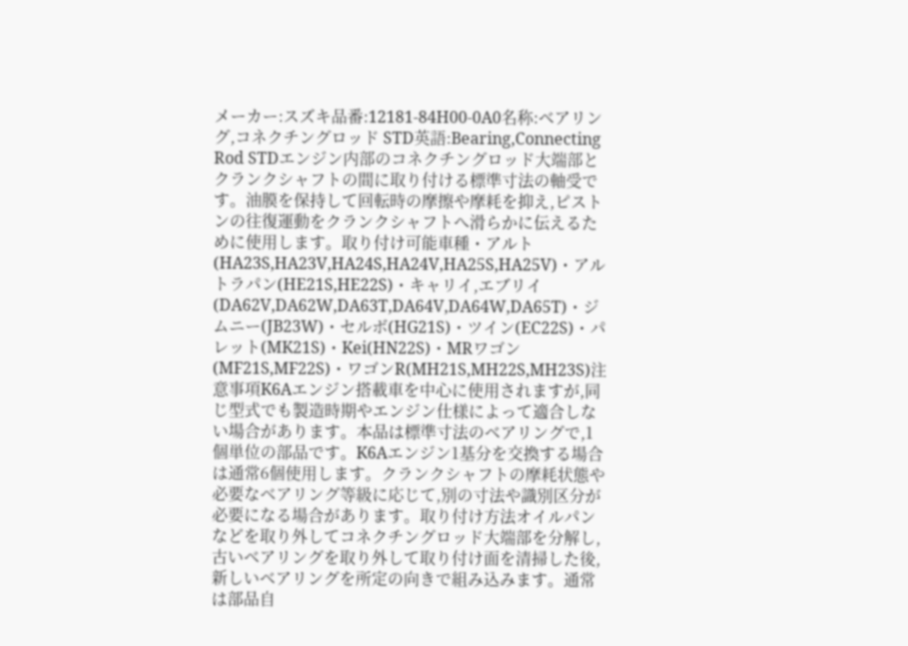メーカー:スズキ品番:12181-84H00-0A0名称:ベアリング,コネクチングロッド STD英語:Bearing,Connecting Rod STDエンジン内部のコネクチングロッド大端部とクランクシャフトの間に取り付ける標準寸法の軸受です。油膜を保持して回転時の摩擦や摩耗を抑え,ピストンの往復運動をクランクシャフトへ滑らかに伝えるために使用します。取り付け可能車種・アルト(HA23S,HA23V,HA24S,HA24V,HA25S,HA25V)・アルトラパン(HE21S,HE22S)・キャリイ,エブリイ(DA62V,DA62W,DA63T,DA64V,DA64W,DA65T)・ジムニー(JB23W)・セルボ(HG21S)・ツイン(EC22S)・パレット(MK21S)・Kei(HN22S)・MRワゴン(MF21S,MF22S)・ワゴンR(MH21S,MH22S,MH23S)注意事項K6Aエンジン搭載車を中心に使用されますが,同じ型式でも製造時期やエンジン仕様によって適合しない場合があります。本品は標準寸法のベアリングで,1個単位の部品です。K6Aエンジン1基分を交換する場合は通常6個使用します。クランクシャフトの摩耗状態や必要なベアリング等級に応じて,別の寸法や識別区分が必要になる場合があります。取り付け方法オイルパンなどを取り外してコネクチングロッド大端部を分解し,古いベアリングを取り外して取り付け面を清掃した後,新しいベアリングを所定の向きで組み込みます。通常は部品自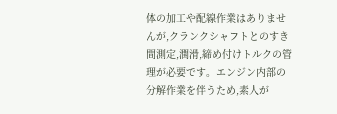体の加工や配線作業はありませんが,クランクシャフトとのすき間測定,潤滑,締め付けトルクの管理が必要です。エンジン内部の分解作業を伴うため,素人が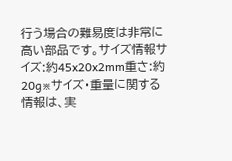行う場合の難易度は非常に高い部品です。サイズ情報サイズ:約45x20x2mm重さ:約20g※サイズ・重量に関する情報は、実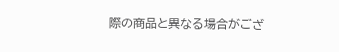際の商品と異なる場合がござ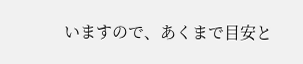いますので、あくまで目安と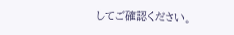してご確認ください。